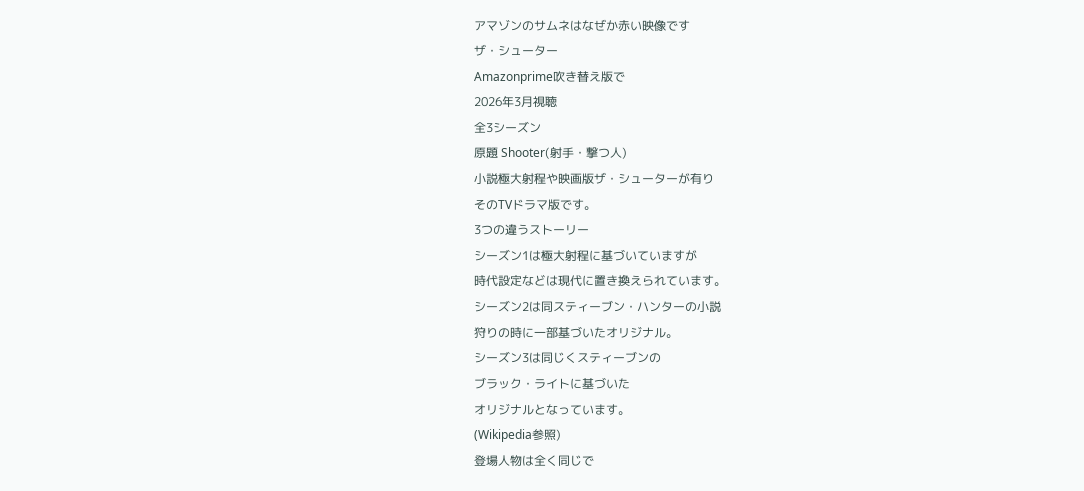アマゾンのサムネはなぜか赤い映像です
ザ・シューター
Amazonprime吹き替え版で
2026年3月視聴
全3シーズン
原題 Shooter(射手・撃つ人)
小説極大射程や映画版ザ・シューターが有り
そのTVドラマ版です。
3つの違うストーリー
シーズン1は極大射程に基づいていますが
時代設定などは現代に置き換えられています。
シーズン2は同スティーブン・ハンターの小説
狩りの時に一部基づいたオリジナル。
シーズン3は同じくスティーブンの
ブラック・ライトに基づいた
オリジナルとなっています。
(Wikipedia参照)
登場人物は全く同じで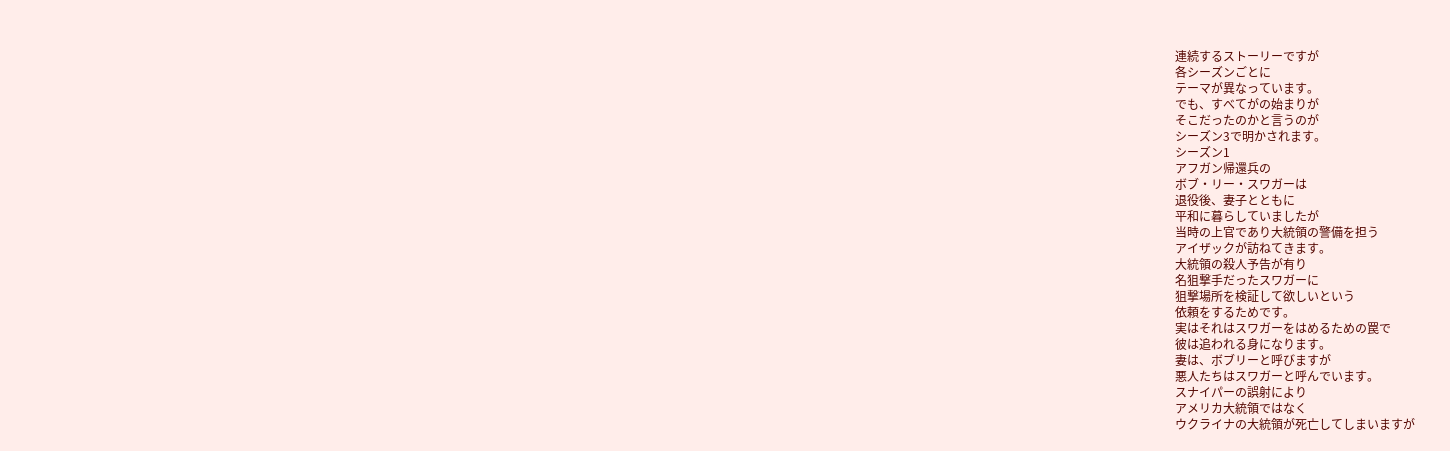連続するストーリーですが
各シーズンごとに
テーマが異なっています。
でも、すべてがの始まりが
そこだったのかと言うのが
シーズン3で明かされます。
シーズン1
アフガン帰還兵の
ボブ・リー・スワガーは
退役後、妻子とともに
平和に暮らしていましたが
当時の上官であり大統領の警備を担う
アイザックが訪ねてきます。
大統領の殺人予告が有り
名狙撃手だったスワガーに
狙撃場所を検証して欲しいという
依頼をするためです。
実はそれはスワガーをはめるための罠で
彼は追われる身になります。
妻は、ボブリーと呼びますが
悪人たちはスワガーと呼んでいます。
スナイパーの誤射により
アメリカ大統領ではなく
ウクライナの大統領が死亡してしまいますが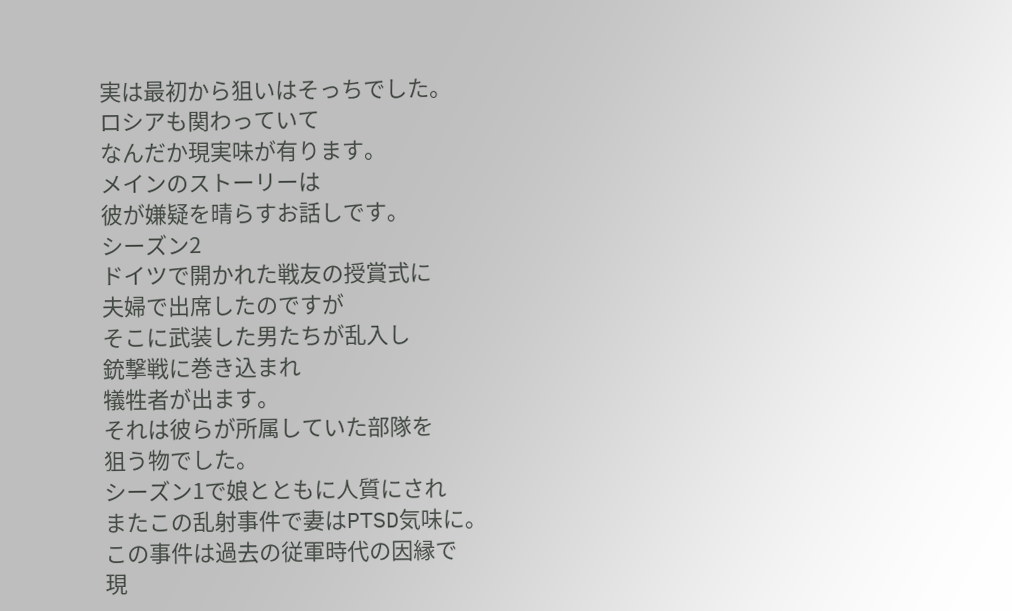実は最初から狙いはそっちでした。
ロシアも関わっていて
なんだか現実味が有ります。
メインのストーリーは
彼が嫌疑を晴らすお話しです。
シーズン2
ドイツで開かれた戦友の授賞式に
夫婦で出席したのですが
そこに武装した男たちが乱入し
銃撃戦に巻き込まれ
犠牲者が出ます。
それは彼らが所属していた部隊を
狙う物でした。
シーズン1で娘とともに人質にされ
またこの乱射事件で妻はPTSD気味に。
この事件は過去の従軍時代の因縁で
現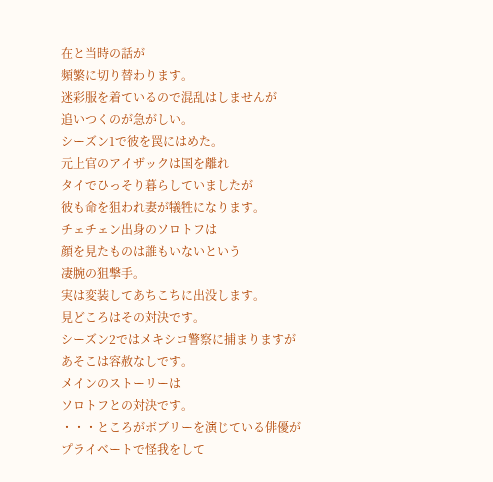在と当時の話が
頻繁に切り替わります。
迷彩服を着ているので混乱はしませんが
追いつくのが急がしい。
シーズン1で彼を罠にはめた。
元上官のアイザックは国を離れ
タイでひっそり暮らしていましたが
彼も命を狙われ妻が犠牲になります。
チェチェン出身のソロトフは
顔を見たものは誰もいないという
凄腕の狙撃手。
実は変装してあちこちに出没します。
見どころはその対決です。
シーズン2ではメキシコ警察に捕まりますが
あそこは容赦なしです。
メインのストーリーは
ソロトフとの対決です。
・・・ところがボブリーを演じている俳優が
プライベートで怪我をして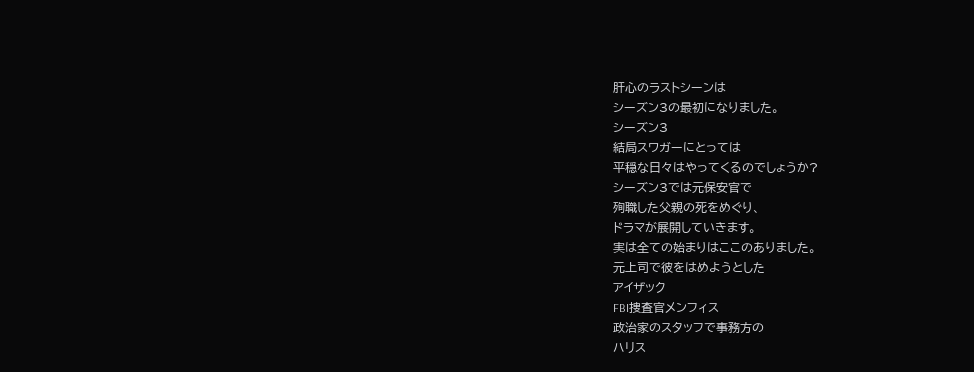肝心のラストシーンは
シーズン3の最初になりました。
シーズン3
結局スワガーにとっては
平穏な日々はやってくるのでしょうか?
シーズン3では元保安官で
殉職した父親の死をめぐり、
ドラマが展開していきます。
実は全ての始まりはここのありました。
元上司で彼をはめようとした
アイザック
FBI捜査官メンフィス
政治家のスタッフで事務方の
ハリス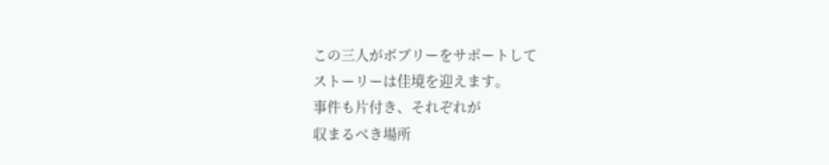この三人がボブリーをサポートして
ストーリーは佳境を迎えます。
事件も片付き、それぞれが
収まるべき場所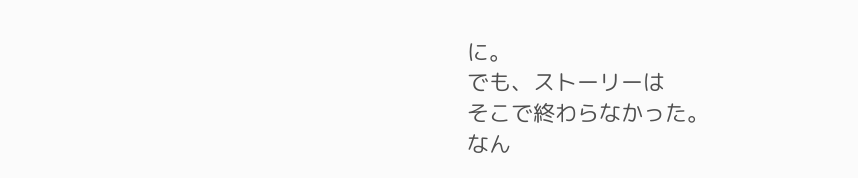に。
でも、ストーリーは
そこで終わらなかった。
なん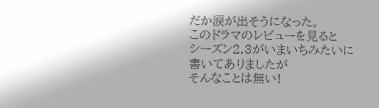だか涙が出そうになった。
このドラマのレビューを見ると
シーズン2,3がいまいちみたいに
書いてありましたが
そんなことは無い!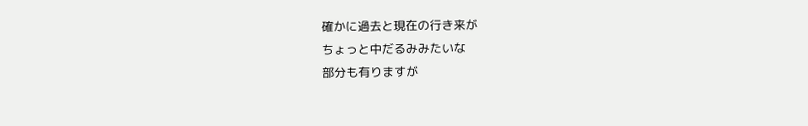確かに過去と現在の行き来が
ちょっと中だるみみたいな
部分も有りますが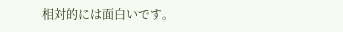相対的には面白いです。